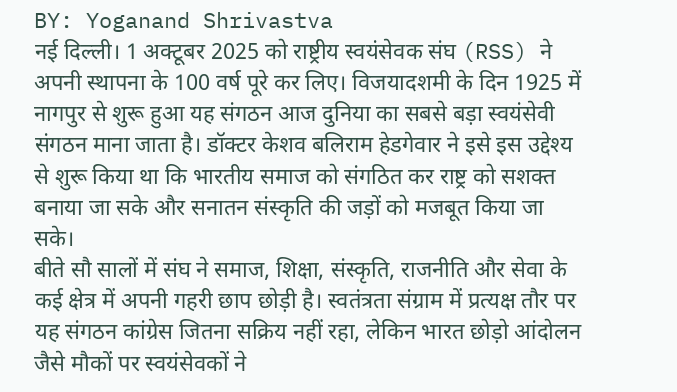BY: Yoganand Shrivastva
नई दिल्ली। 1 अक्टूबर 2025 को राष्ट्रीय स्वयंसेवक संघ (RSS) ने अपनी स्थापना के 100 वर्ष पूरे कर लिए। विजयादशमी के दिन 1925 में नागपुर से शुरू हुआ यह संगठन आज दुनिया का सबसे बड़ा स्वयंसेवी संगठन माना जाता है। डॉक्टर केशव बलिराम हेडगेवार ने इसे इस उद्देश्य से शुरू किया था कि भारतीय समाज को संगठित कर राष्ट्र को सशक्त बनाया जा सके और सनातन संस्कृति की जड़ों को मजबूत किया जा सके।
बीते सौ सालों में संघ ने समाज, शिक्षा, संस्कृति, राजनीति और सेवा के कई क्षेत्र में अपनी गहरी छाप छोड़ी है। स्वतंत्रता संग्राम में प्रत्यक्ष तौर पर यह संगठन कांग्रेस जितना सक्रिय नहीं रहा, लेकिन भारत छोड़ो आंदोलन जैसे मौकों पर स्वयंसेवकों ने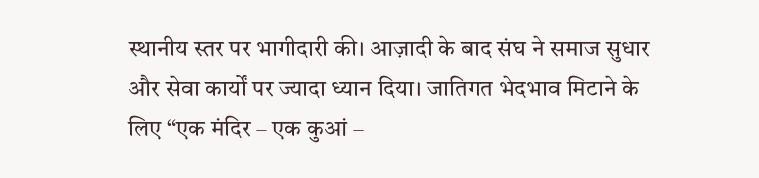स्थानीय स्तर पर भागीदारी की। आज़ादी के बाद संघ ने समाज सुधार और सेवा कार्यों पर ज्यादा ध्यान दिया। जातिगत भेदभाव मिटाने के लिए “एक मंदिर – एक कुआं –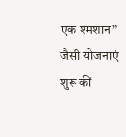एक श्मशान” जैसी योजनाएं शुरू कीं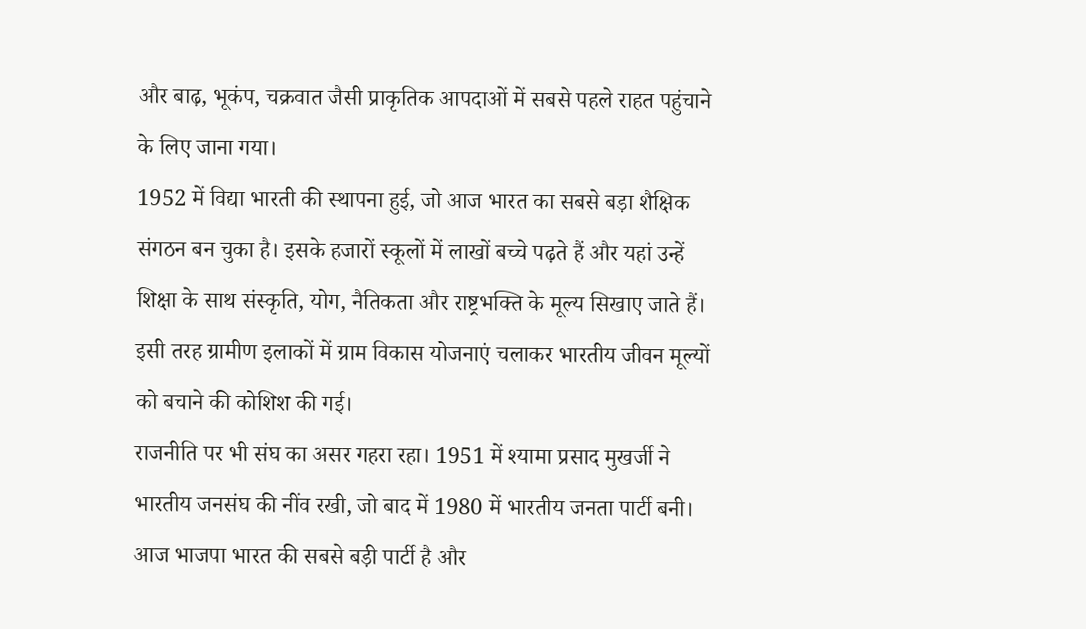और बाढ़, भूकंप, चक्रवात जैसी प्राकृतिक आपदाओं में सबसे पहले राहत पहुंचाने के लिए जाना गया।
1952 में विद्या भारती की स्थापना हुई, जो आज भारत का सबसे बड़ा शैक्षिक संगठन बन चुका है। इसके हजारों स्कूलों में लाखों बच्चे पढ़ते हैं और यहां उन्हें शिक्षा के साथ संस्कृति, योग, नैतिकता और राष्ट्रभक्ति के मूल्य सिखाए जाते हैं। इसी तरह ग्रामीण इलाकों में ग्राम विकास योजनाएं चलाकर भारतीय जीवन मूल्यों को बचाने की कोशिश की गई।
राजनीति पर भी संघ का असर गहरा रहा। 1951 में श्यामा प्रसाद मुखर्जी ने भारतीय जनसंघ की नींव रखी, जो बाद में 1980 में भारतीय जनता पार्टी बनी। आज भाजपा भारत की सबसे बड़ी पार्टी है और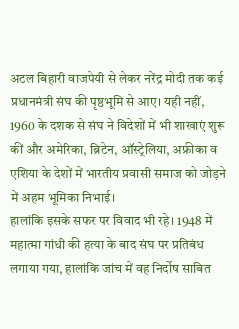अटल बिहारी वाजपेयी से लेकर नरेंद्र मोदी तक कई प्रधानमंत्री संघ की पृष्ठभूमि से आए। यही नहीं, 1960 के दशक से संघ ने विदेशों में भी शाखाएं शुरू कीं और अमेरिका, ब्रिटेन, ऑस्ट्रेलिया, अफ्रीका व एशिया के देशों में भारतीय प्रवासी समाज को जोड़ने में अहम भूमिका निभाई।
हालांकि इसके सफर पर विवाद भी रहे। 1948 में महात्मा गांधी की हत्या के बाद संघ पर प्रतिबंध लगाया गया, हालांकि जांच में वह निर्दोष साबित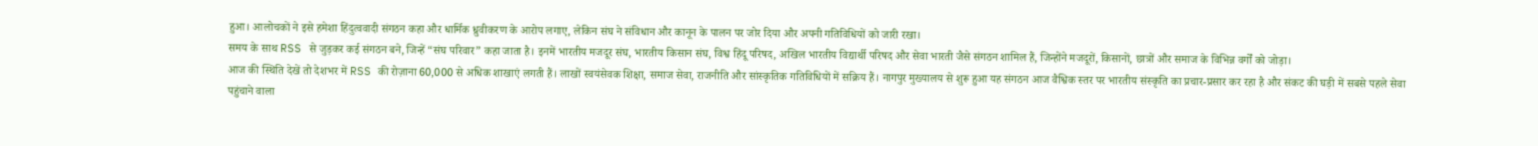हुआ। आलोचकों ने इसे हमेशा हिंदुत्ववादी संगठन कहा और धार्मिक ध्रुवीकरण के आरोप लगाए, लेकिन संघ ने संविधान और कानून के पालन पर जोर दिया और अपनी गतिविधियों को जारी रखा।
समय के साथ RSS से जुड़कर कई संगठन बने, जिन्हें “संघ परिवार” कहा जाता है। इनमें भारतीय मजदूर संघ, भारतीय किसान संघ, विश्व हिंदू परिषद, अखिल भारतीय विद्यार्थी परिषद और सेवा भारती जैसे संगठन शामिल हैं, जिन्होंने मजदूरों, किसानों, छात्रों और समाज के विभिन्न वर्गों को जोड़ा।
आज की स्थिति देखें तो देशभर में RSS की रोज़ाना 60,000 से अधिक शाखाएं लगती हैं। लाखों स्वयंसेवक शिक्षा, समाज सेवा, राजनीति और सांस्कृतिक गतिविधियों में सक्रिय हैं। नागपुर मुख्यालय से शुरू हुआ यह संगठन आज वैश्विक स्तर पर भारतीय संस्कृति का प्रचार-प्रसार कर रहा है और संकट की घड़ी में सबसे पहले सेवा पहुंचाने वाला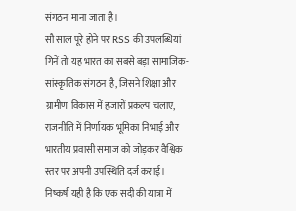संगठन माना जाता है।
सौ साल पूरे होने पर RSS की उपलब्धियां गिनें तो यह भारत का सबसे बड़ा सामाजिक-सांस्कृतिक संगठन है, जिसने शिक्षा और ग्रामीण विकास में हजारों प्रकल्प चलाए, राजनीति में निर्णायक भूमिका निभाई और भारतीय प्रवासी समाज को जोड़कर वैश्विक स्तर पर अपनी उपस्थिति दर्ज कराई।
निष्कर्ष यही है कि एक सदी की यात्रा में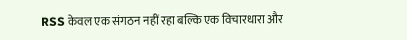RSS केवल एक संगठन नहीं रहा बल्कि एक विचारधारा और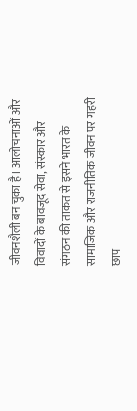जीवनशैली बन चुका है। आलोचनाओं और विवादों के बावजूद सेवा, संस्कार और संगठन की ताकत से इसने भारत के सामाजिक और राजनीतिक जीवन पर गहरी छाप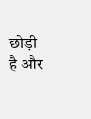छोड़ी है और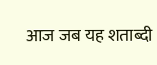आज जब यह शताब्दी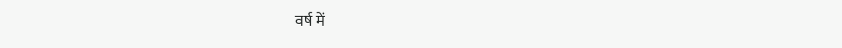वर्ष में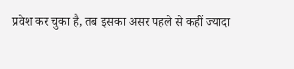प्रवेश कर चुका है, तब इसका असर पहले से कहीं ज्यादा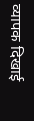व्यापक दिखाई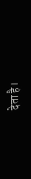देता है।